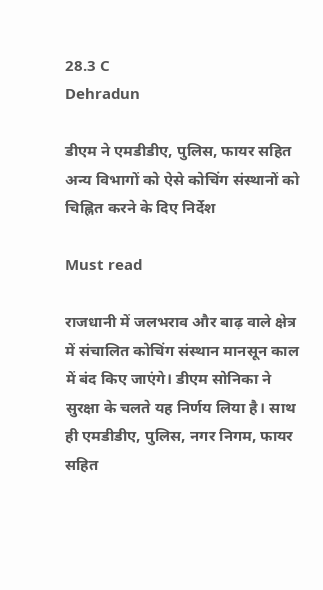28.3 C
Dehradun

डीएम ने एमडीडीए, पुलिस, फायर सहित अन्य विभागों को ऐसे कोचिंग संस्थानों को चिह्नित करने के दिए निर्देश

Must read

राजधानी में जलभराव और बाढ़ वाले क्षेत्र में संचालित कोचिंग संस्थान मानसून काल में बंद किए जाएंगे। डीएम सोनिका ने सुरक्षा के चलते यह निर्णय लिया है। साथ ही एमडीडीए, पुलिस, नगर निगम, फायर सहित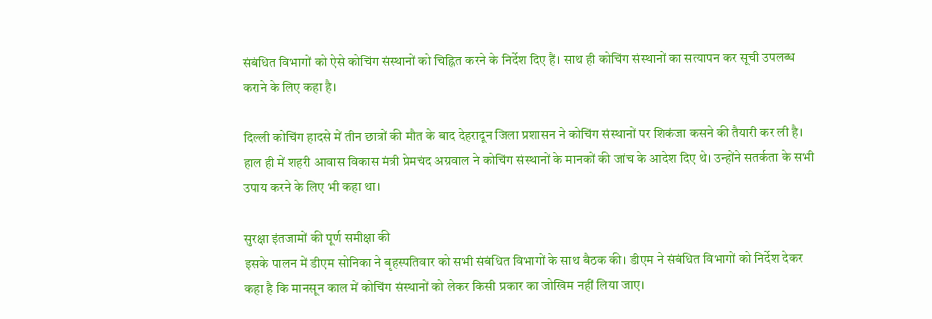संबंधित विभागों को ऐसे कोचिंग संस्थानों को चिह्नित करने के निर्देश दिए हैं। साथ ही कोचिंग संस्थानों का सत्यापन कर सूची उपलब्ध कराने के लिए कहा है।

दिल्ली कोचिंग हादसे में तीन छात्रों की मौत के बाद देहरादून जिला प्रशासन ने कोचिंग संस्थानों पर शिकंजा कसने की तैयारी कर ली है। हाल ही में शहरी आवास विकास मंत्री प्रेमचंद अग्रवाल ने कोचिंग संस्थानों के मानकों की जांच के आदेश दिए थे। उन्होंने सतर्कता के सभी उपाय करने के लिए भी कहा था।

सुरक्षा इंतजामों की पूर्ण समीक्षा की
इसके पालन में डीएम सोनिका ने बृहस्पतिवार को सभी संबंधित विभागों के साथ बैठक की। डीएम ने संबंधित विभागों को निर्देश देकर कहा है कि मानसून काल में कोचिंग संस्थानों को लेकर किसी प्रकार का जोखिम नहीं लिया जाए।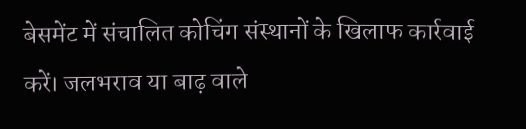बेसमेंट में संचालित कोचिंग संस्थानों के खिलाफ कार्रवाई करें। जलभराव या बाढ़ वाले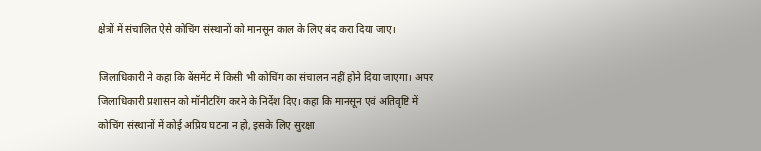क्षेत्रों में संचालित ऐसे कोचिंग संस्थानों को मानसून काल के लिए बंद करा दिया जाए।

जिलाधिकारी ने कहा कि बेंसमेंट में किसी भी कोचिंग का संचालन नहीं होने दिया जाएगा। अपर जिलाधिकारी प्रशासन को मॉनीटरिंग करने के निर्देश दिए। कहा कि मानसून एवं अतिवृष्टि में कोचिंग संस्थानों में कोई अप्रिय घटना न हो, इसके लिए सुरक्षा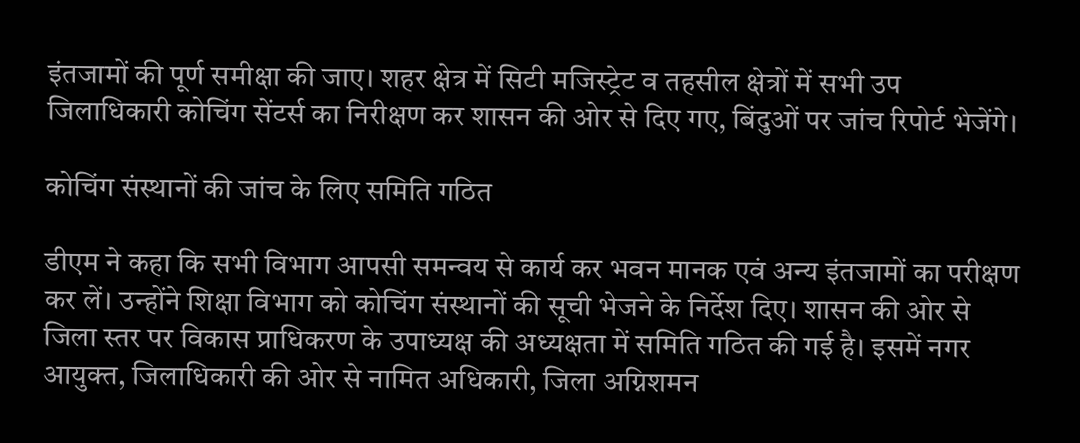इंतजामों की पूर्ण समीक्षा की जाए। शहर क्षेत्र में सिटी मजिस्ट्रेट व तहसील क्षेत्रों में सभी उप जिलाधिकारी कोचिंग सेंटर्स का निरीक्षण कर शासन की ओर से दिए गए, बिंदुओं पर जांच रिपोर्ट भेजेंगे।

कोचिंग संस्थानों की जांच के लिए समिति गठित

डीएम ने कहा कि सभी विभाग आपसी समन्वय से कार्य कर भवन मानक एवं अन्य इंतजामों का परीक्षण कर लें। उन्होंने शिक्षा विभाग को कोचिंग संस्थानों की सूची भेजने के निर्देश दिए। शासन की ओर से जिला स्तर पर विकास प्राधिकरण के उपाध्यक्ष की अध्यक्षता में समिति गठित की गई है। इसमें नगर आयुक्त, जिलाधिकारी की ओर से नामित अधिकारी, जिला अग्निशमन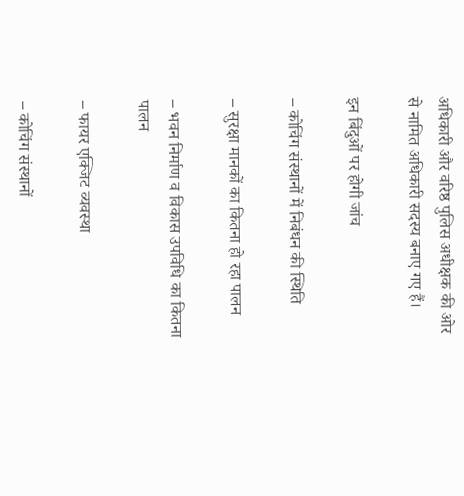अधिकारी और वरिष्ठ पुलिस अधीक्षक की ओर से नामित अधिकारी सदस्य बनाए गए हैं।

इन बिंदुओं पर होगी जांच

– कोचिंग संस्थानों में निबंधन की स्थिति

– सुरक्षा मानकों का कितना हो रहा पालन

– भवन निर्माण व विकास उपविधि का कितना पालन

– फायर एक्जिट व्यवस्था

– कोचिंग संस्थानों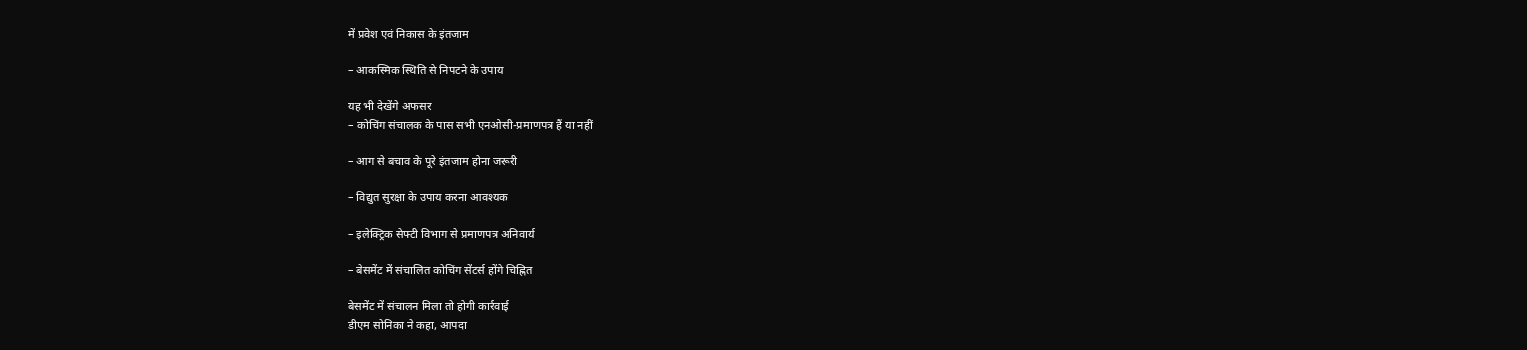में प्रवेश एवं निकास के इंतजाम

– आकस्मिक स्थिति से निपटने के उपाय

यह भी देखेंगे अफसर
– कोचिंग संचालक के पास सभी एनओसी-प्रमाणपत्र हैं या नहीं

– आग से बचाव के पूरे इंतजाम होना जरूरी

– विद्युत सुरक्षा के उपाय करना आवश्यक

– इलेक्ट्रिक सेफ्टी विभाग से प्रमाणपत्र अनिवार्य

– बेसमेंट में संचालित कोचिंग सेंटर्स होंगे चिह्नित

बेसमेंट में संचालन मिला तो होगी कार्रवाई
डीएम सोनिका ने कहा, आपदा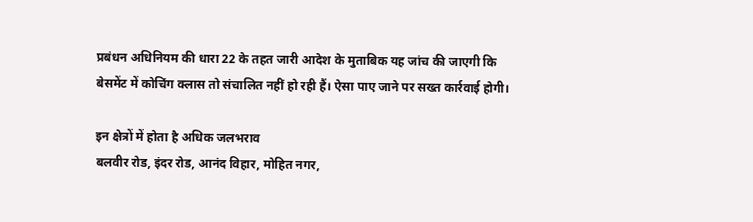प्रबंधन अधिनियम की धारा 22 के तहत जारी आदेश के मुताबिक यह जांच की जाएगी कि बेसमेंट में कोचिंग क्लास तो संचालित नहीं हो रही हैं। ऐसा पाए जाने पर सख्त कार्रवाई होगी।

इन क्षेत्रों में होता है अधिक जलभराव
बलवीर रोड, इंदर रोड, आनंद विहार, मोहित नगर,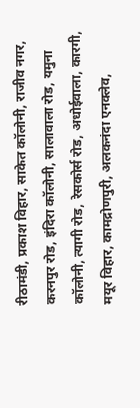रीठामंडी, प्रकाश विहार, साकेत कॉलोनी, राजीव नगर, करनपुर रोड, इंदिरा कॉलोनी, सालावाला रोड, यमुना कॉलोनी, त्यागी रोड, रेसकोर्स रोड, अधोईवाला, कारगी, मयूर विहार, कामद्रोणपुरी, अलकनंदा एनक्लेव,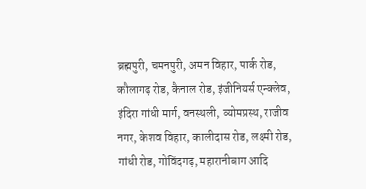ब्रह्मपुरी, चमनपुरी, अमन विहार, पार्क रोड, कौलागढ़ रोड, कैनाल रोड, इंजीनियर्स एन्क्लेव, इंदिरा गांधी मार्ग, वनस्थली, व्योमप्रस्थ, राजीव नगर, केशव विहार, कालीदास रोड, लक्ष्मी रोड, गांधी रोड, गोविंदगढ़, महारानीबाग आदि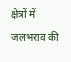क्षेत्रों में जलभराव की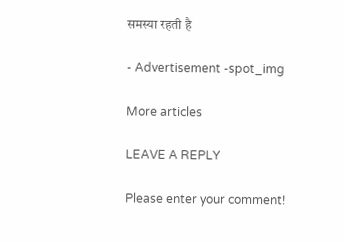समस्या रहती है

- Advertisement -spot_img

More articles

LEAVE A REPLY

Please enter your comment!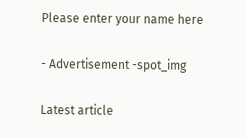Please enter your name here

- Advertisement -spot_img

Latest article